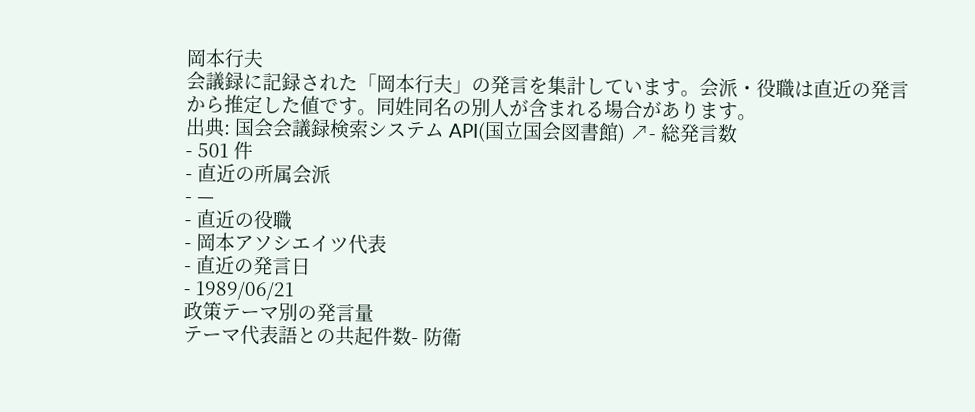岡本行夫
会議録に記録された「岡本行夫」の発言を集計しています。会派・役職は直近の発言から推定した値です。同姓同名の別人が含まれる場合があります。
出典: 国会会議録検索システム API(国立国会図書館) ↗- 総発言数
- 501 件
- 直近の所属会派
- —
- 直近の役職
- 岡本アソシエイツ代表
- 直近の発言日
- 1989/06/21
政策テーマ別の発言量
テーマ代表語との共起件数- 防衛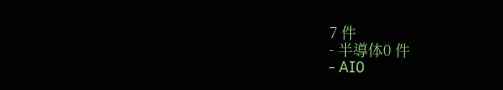7 件
- 半導体0 件
- AI0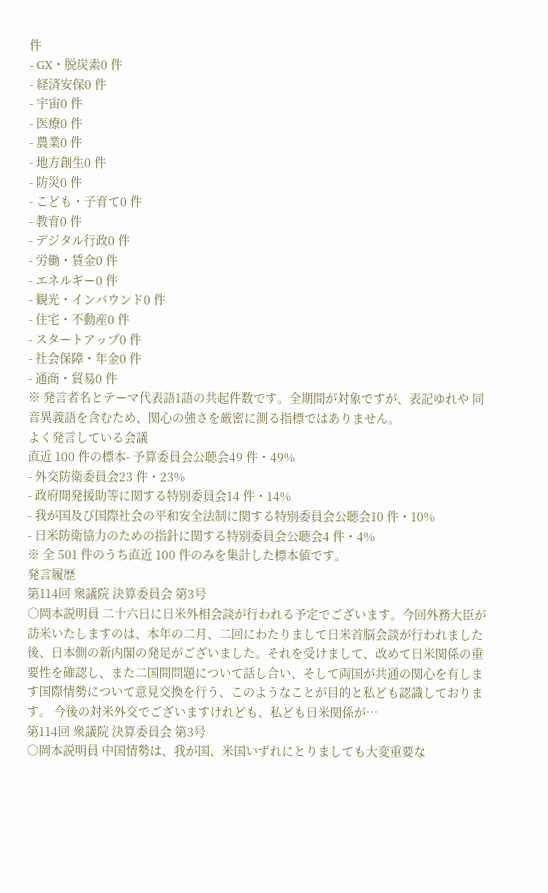件
- GX・脱炭素0 件
- 経済安保0 件
- 宇宙0 件
- 医療0 件
- 農業0 件
- 地方創生0 件
- 防災0 件
- こども・子育て0 件
- 教育0 件
- デジタル行政0 件
- 労働・賃金0 件
- エネルギー0 件
- 観光・インバウンド0 件
- 住宅・不動産0 件
- スタートアップ0 件
- 社会保障・年金0 件
- 通商・貿易0 件
※ 発言者名とテーマ代表語1語の共起件数です。全期間が対象ですが、表記ゆれや 同音異義語を含むため、関心の強さを厳密に測る指標ではありません。
よく発言している会議
直近 100 件の標本- 予算委員会公聴会49 件・49%
- 外交防衛委員会23 件・23%
- 政府開発援助等に関する特別委員会14 件・14%
- 我が国及び国際社会の平和安全法制に関する特別委員会公聴会10 件・10%
- 日米防衛協力のための指針に関する特別委員会公聴会4 件・4%
※ 全 501 件のうち直近 100 件のみを集計した標本値です。
発言履歴
第114回 衆議院 決算委員会 第3号
○岡本説明員 二十六日に日米外相会談が行われる予定でございます。今回外務大臣が訪米いたしますのは、本年の二月、二回にわたりまして日米首脳会談が行われました後、日本側の新内閣の発足がございました。それを受けまして、改めて日米関係の重要性を確認し、また二国間問題について話し合い、そして両国が共通の関心を有します国際情勢について意見交換を行う、このようなことが目的と私ども認識しております。 今後の対米外交でございますけれども、私ども日米関係が…
第114回 衆議院 決算委員会 第3号
○岡本説明員 中国情勢は、我が国、米国いずれにとりましても大変重要な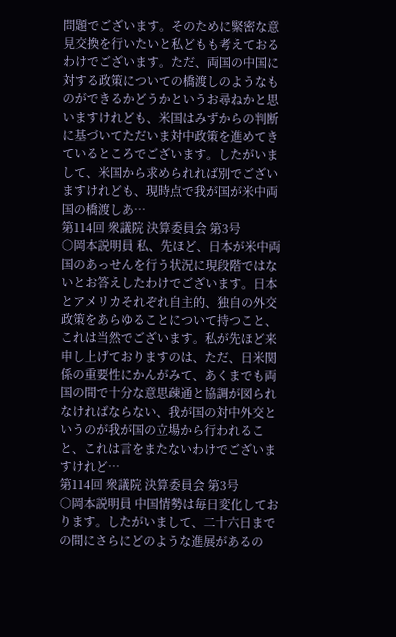問題でございます。そのために緊密な意見交換を行いたいと私どもも考えておるわけでございます。ただ、両国の中国に対する政策についての橋渡しのようなものができるかどうかというお尋ねかと思いますけれども、米国はみずからの判断に基づいてただいま対中政策を進めてきているところでございます。したがいまして、米国から求められれば別でございますけれども、現時点で我が国が米中両国の橋渡しあ…
第114回 衆議院 決算委員会 第3号
○岡本説明員 私、先ほど、日本が米中両国のあっせんを行う状況に現段階ではないとお答えしたわけでございます。日本とアメリカそれぞれ自主的、独自の外交政策をあらゆることについて持つこと、これは当然でございます。私が先ほど来申し上げておりますのは、ただ、日米関係の重要性にかんがみて、あくまでも両国の間で十分な意思疎通と協調が図られなければならない、我が国の対中外交というのが我が国の立場から行われること、これは言をまたないわけでございますけれど…
第114回 衆議院 決算委員会 第3号
○岡本説明員 中国情勢は毎日変化しております。したがいまして、二十六日までの間にさらにどのような進展があるの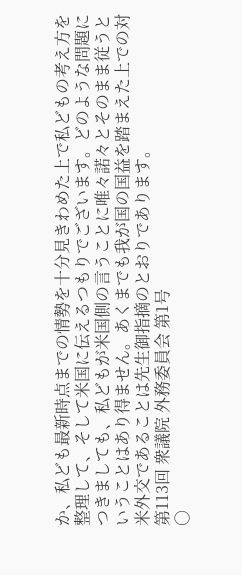か、私ども最新時点までの情勢を十分見きわめた上で私どもの考え方を整理して、そして米国に伝えるつもりでございます。どのような問題につきましても、私どもが米国側の言うことに唯々諾々とそのまま従うということはあり得ません。あくまでも我が国の国益を踏まえた上での対米外交であることは先生御指摘のとおりであります。
第113回 衆議院 外務委員会 第1号
○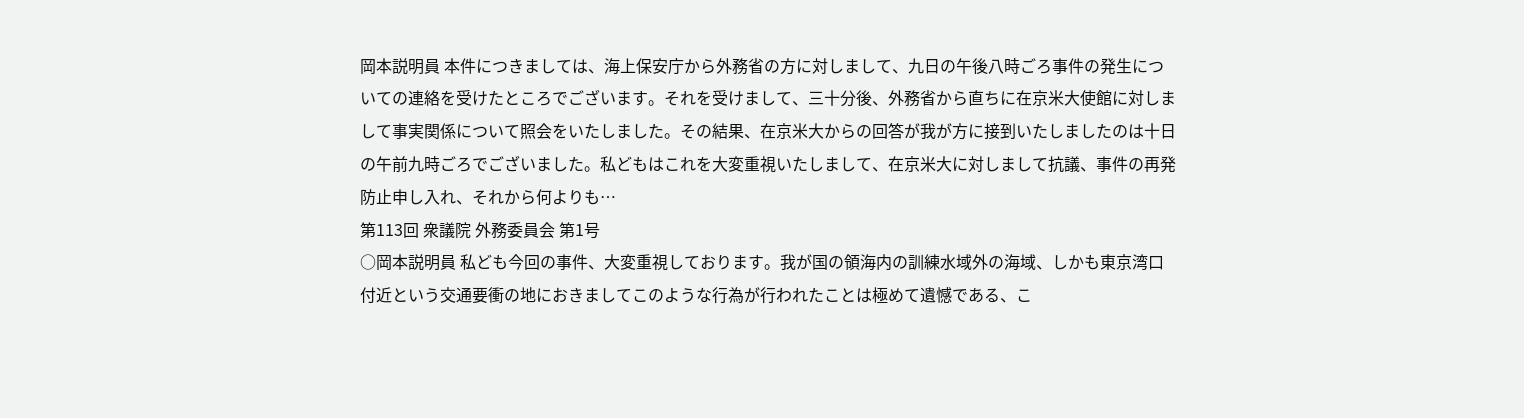岡本説明員 本件につきましては、海上保安庁から外務省の方に対しまして、九日の午後八時ごろ事件の発生についての連絡を受けたところでございます。それを受けまして、三十分後、外務省から直ちに在京米大使館に対しまして事実関係について照会をいたしました。その結果、在京米大からの回答が我が方に接到いたしましたのは十日の午前九時ごろでございました。私どもはこれを大変重視いたしまして、在京米大に対しまして抗議、事件の再発防止申し入れ、それから何よりも…
第113回 衆議院 外務委員会 第1号
○岡本説明員 私ども今回の事件、大変重視しております。我が国の領海内の訓練水域外の海域、しかも東京湾口付近という交通要衝の地におきましてこのような行為が行われたことは極めて遺憾である、こ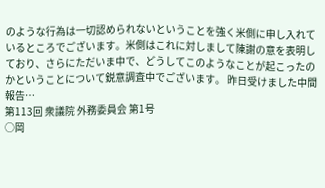のような行為は一切認められないということを強く米側に申し入れているところでございます。米側はこれに対しまして陳謝の意を表明しており、さらにただいま中で、どうしてこのようなことが起こったのかということについて鋭意調査中でございます。 昨日受けました中間報告…
第113回 衆議院 外務委員会 第1号
○岡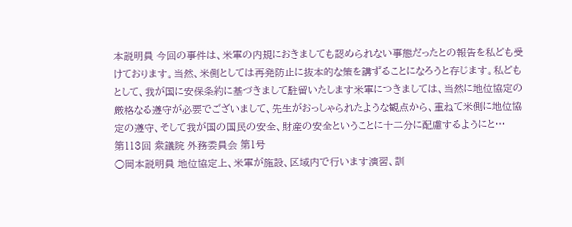本説明員 今回の事件は、米軍の内規におきましても認められない事態だったとの報告を私ども受けております。当然、米側としては再発防止に抜本的な策を講ずることになろうと存じます。私どもとして、我が国に安保条約に基づきまして駐留いたします米軍につきましては、当然に地位協定の厳格なる遵守が必要でございまして、先生がおっしゃられたような観点から、重ねて米側に地位協定の遵守、そして我が国の国民の安全、財産の安全ということに十二分に配慮するようにと…
第113回 衆議院 外務委員会 第1号
○岡本説明員 地位協定上、米軍が施設、区域内で行います演習、訓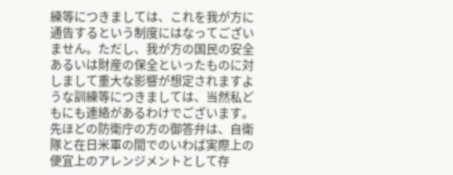練等につきましては、これを我が方に通告するという制度にはなってございません。ただし、我が方の国民の安全あるいは財産の保全といったものに対しまして重大な影響が想定されますような訓練等につきましては、当然私どもにも連絡があるわけでございます。先ほどの防衛庁の方の御答弁は、自衛隊と在日米軍の間でのいわば実際上の便宜上のアレンジメントとして存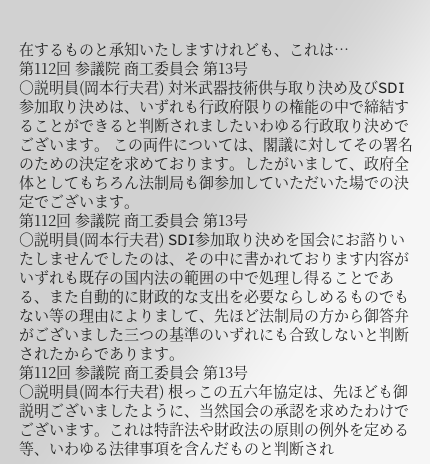在するものと承知いたしますけれども、これは…
第112回 参議院 商工委員会 第13号
○説明員(岡本行夫君) 対米武器技術供与取り決め及びSDI参加取り決めは、いずれも行政府限りの権能の中で締結することができると判断されましたいわゆる行政取り決めでございます。 この両件については、閣議に対してその署名のための決定を求めております。したがいまして、政府全体としてもちろん法制局も御参加していただいた場での決定でございます。
第112回 参議院 商工委員会 第13号
○説明員(岡本行夫君) SDI参加取り決めを国会にお諮りいたしませんでしたのは、その中に書かれております内容がいずれも既存の国内法の範囲の中で処理し得ることである、また自動的に財政的な支出を必要ならしめるものでもない等の理由によりまして、先ほど法制局の方から御答弁がございました三つの基準のいずれにも合致しないと判断されたからであります。
第112回 参議院 商工委員会 第13号
○説明員(岡本行夫君) 根っこの五六年協定は、先ほども御説明ございましたように、当然国会の承認を求めたわけでございます。これは特許法や財政法の原則の例外を定める等、いわゆる法律事項を含んだものと判断され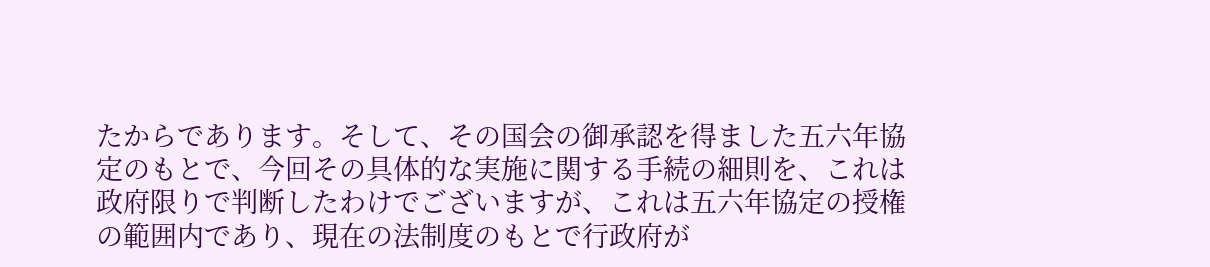たからであります。そして、その国会の御承認を得ました五六年協定のもとで、今回その具体的な実施に関する手続の細則を、これは政府限りで判断したわけでございますが、これは五六年協定の授権の範囲内であり、現在の法制度のもとで行政府が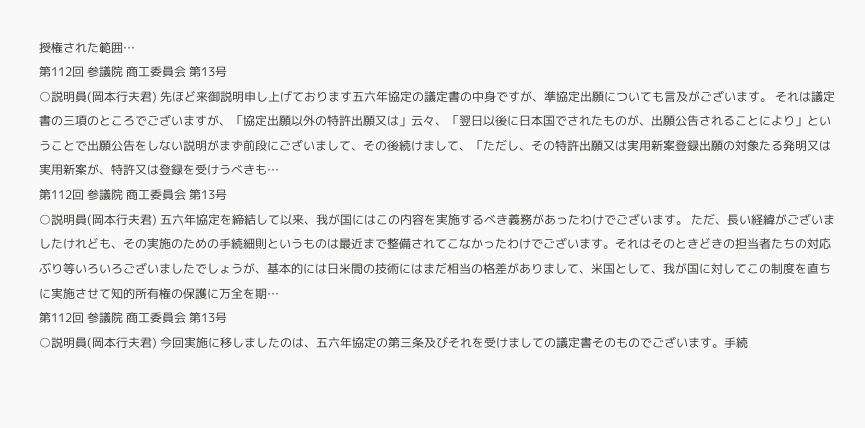授権された範囲…
第112回 参議院 商工委員会 第13号
○説明員(岡本行夫君) 先ほど来御説明申し上げております五六年協定の議定書の中身ですが、準協定出願についても言及がございます。 それは議定書の三項のところでございますが、「協定出願以外の特許出願又は」云々、「翌日以後に日本国でされたものが、出願公告されることにより」ということで出願公告をしない説明がまず前段にございまして、その後続けまして、「ただし、その特許出願又は実用新案登録出願の対象たる発明又は実用新案が、特許又は登録を受けうべきも…
第112回 参議院 商工委員会 第13号
○説明員(岡本行夫君) 五六年協定を締結して以来、我が国にはこの内容を実施するべき義務があったわけでございます。 ただ、長い経緯がございましたけれども、その実施のための手続細則というものは最近まで整備されてこなかったわけでございます。それはそのときどきの担当者たちの対応ぶり等いろいろございましたでしょうが、基本的には日米間の技術にはまだ相当の格差がありまして、米国として、我が国に対してこの制度を直ちに実施させて知的所有権の保護に万全を期…
第112回 参議院 商工委員会 第13号
○説明員(岡本行夫君) 今回実施に移しましたのは、五六年協定の第三条及びそれを受けましての議定書そのものでございます。手続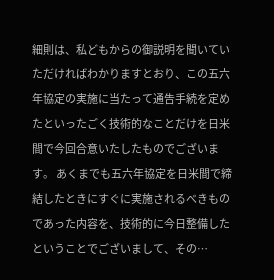細則は、私どもからの御説明を聞いていただければわかりますとおり、この五六年協定の実施に当たって通告手続を定めたといったごく技術的なことだけを日米間で今回合意いたしたものでございます。 あくまでも五六年協定を日米間で締結したときにすぐに実施されるべきものであった内容を、技術的に今日整備したということでございまして、その…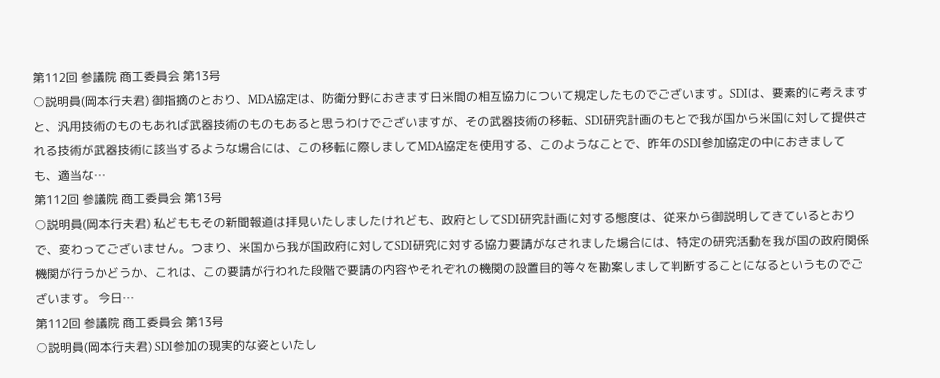第112回 参議院 商工委員会 第13号
○説明員(岡本行夫君) 御指摘のとおり、MDA協定は、防衛分野におきます日米間の相互協力について規定したものでございます。SDIは、要素的に考えますと、汎用技術のものもあれば武器技術のものもあると思うわけでございますが、その武器技術の移転、SDI研究計画のもとで我が国から米国に対して提供される技術が武器技術に該当するような場合には、この移転に際しましてMDA協定を使用する、このようなことで、昨年のSDI参加協定の中におきましても、適当な…
第112回 参議院 商工委員会 第13号
○説明員(岡本行夫君) 私どももその新聞報道は拝見いたしましたけれども、政府としてSDI研究計画に対する態度は、従来から御説明してきているとおりで、変わってございません。つまり、米国から我が国政府に対してSDI研究に対する協力要請がなされました場合には、特定の研究活動を我が国の政府関係機関が行うかどうか、これは、この要請が行われた段階で要請の内容やそれぞれの機関の設置目的等々を勘案しまして判断することになるというものでございます。 今日…
第112回 参議院 商工委員会 第13号
○説明員(岡本行夫君) SDI参加の現実的な姿といたし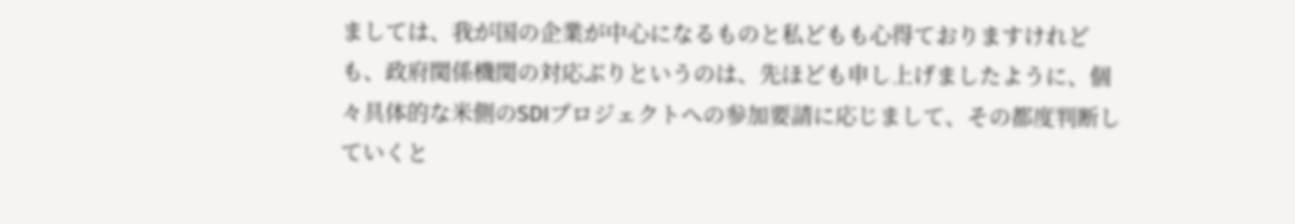ましては、我が国の企業が中心になるものと私どもも心得ておりますけれども、政府関係機関の対応ぶりというのは、先ほども申し上げましたように、個々具体的な米側のSDIプロジェクトへの参加要請に応じまして、その都度判断していくと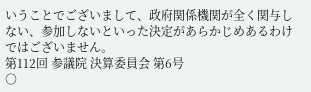いうことでございまして、政府関係機関が全く関与しない、参加しないといった決定があらかじめあるわけではございません。
第112回 参議院 決算委員会 第6号
○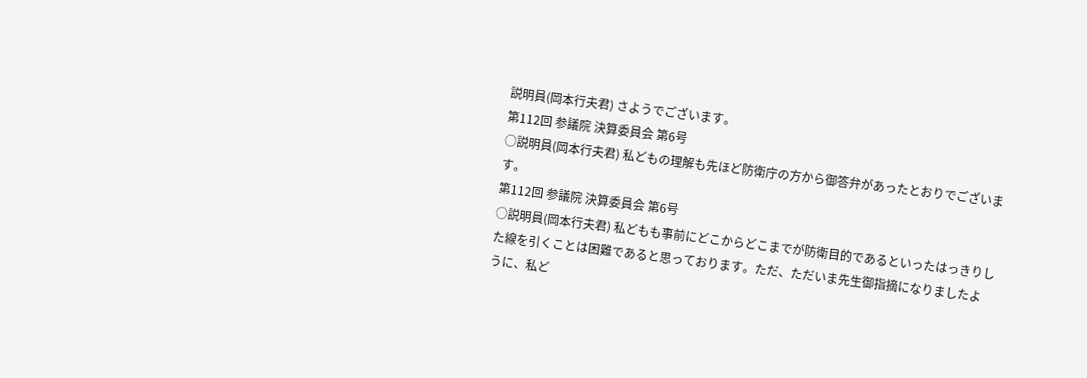説明員(岡本行夫君) さようでございます。
第112回 参議院 決算委員会 第6号
○説明員(岡本行夫君) 私どもの理解も先ほど防衛庁の方から御答弁があったとおりでございます。
第112回 参議院 決算委員会 第6号
○説明員(岡本行夫君) 私どもも事前にどこからどこまでが防衛目的であるといったはっきりした線を引くことは困難であると思っております。ただ、ただいま先生御指摘になりましたように、私ど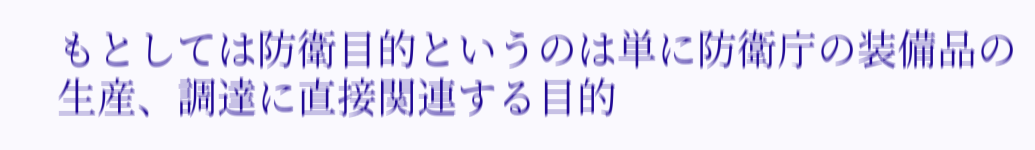もとしては防衛目的というのは単に防衛庁の装備品の生産、調達に直接関連する目的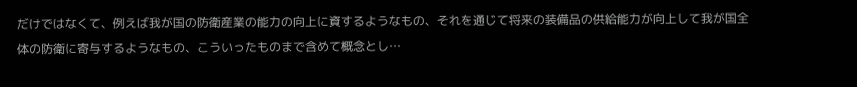だけではなくて、例えば我が国の防衛産業の能力の向上に資するようなもの、それを通じて将来の装備品の供給能力が向上して我が国全体の防衛に寄与するようなもの、こういったものまで含めて概念とし…